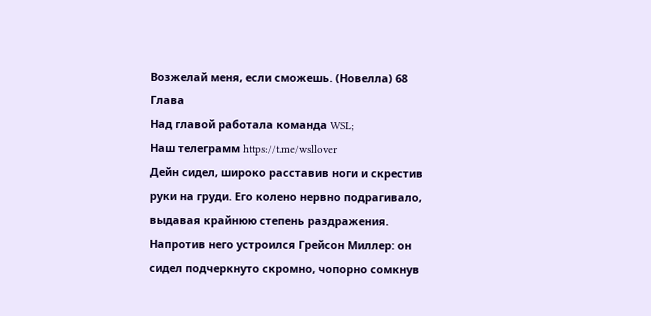Возжелай меня, если сможешь. (Новелла) 68 Глава
Над главой работала команда WSL;
Наш телеграмм https://t.me/wsllover
Дейн сидел, широко расставив ноги и скрестив руки на груди. Его колено нервно подрагивало, выдавая крайнюю степень раздражения. Напротив него устроился Грейсон Миллер: он сидел подчеркнуто скромно, чопорно сомкнув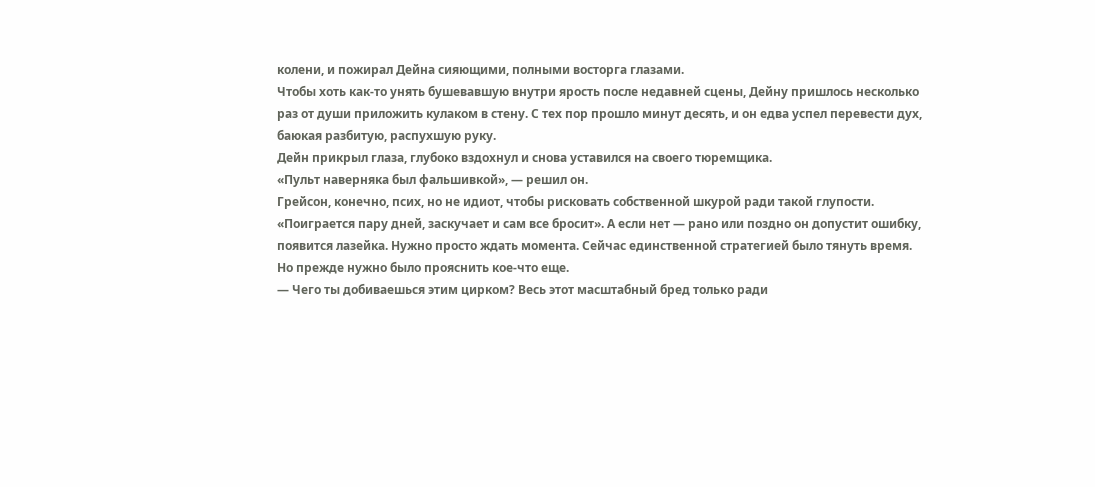колени, и пожирал Дейна сияющими, полными восторга глазами.
Чтобы хоть как-то унять бушевавшую внутри ярость после недавней сцены, Дейну пришлось несколько раз от души приложить кулаком в стену. С тех пор прошло минут десять, и он едва успел перевести дух, баюкая разбитую, распухшую руку.
Дейн прикрыл глаза, глубоко вздохнул и снова уставился на своего тюремщика.
«Пульт наверняка был фальшивкой», — решил он.
Грейсон, конечно, псих, но не идиот, чтобы рисковать собственной шкурой ради такой глупости. «Поиграется пару дней, заскучает и сам все бросит». А если нет — рано или поздно он допустит ошибку, появится лазейка. Нужно просто ждать момента. Сейчас единственной стратегией было тянуть время.
Но прежде нужно было прояснить кое-что еще.
— Чего ты добиваешься этим цирком? Весь этот масштабный бред только ради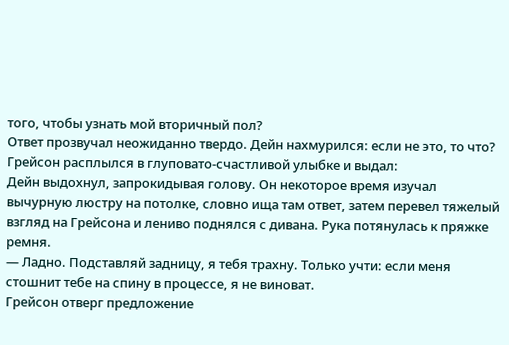того, чтобы узнать мой вторичный пол?
Ответ прозвучал неожиданно твердо. Дейн нахмурился: если не это, то что? Грейсон расплылся в глуповато-счастливой улыбке и выдал:
Дейн выдохнул, запрокидывая голову. Он некоторое время изучал вычурную люстру на потолке, словно ища там ответ, затем перевел тяжелый взгляд на Грейсона и лениво поднялся с дивана. Рука потянулась к пряжке ремня.
— Ладно. Подставляй задницу, я тебя трахну. Только учти: если меня стошнит тебе на спину в процессе, я не виноват.
Грейсон отверг предложение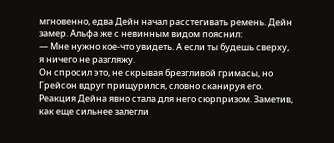мгновенно, едва Дейн начал расстегивать ремень. Дейн замер. Альфа же с невинным видом пояснил:
— Мне нужно кое-что увидеть. А если ты будешь сверху, я ничего не разгляжу.
Он спросил это, не скрывая брезгливой гримасы, но Грейсон вдруг прищурился, словно сканируя его. Реакция Дейна явно стала для него сюрпризом. Заметив, как еще сильнее залегли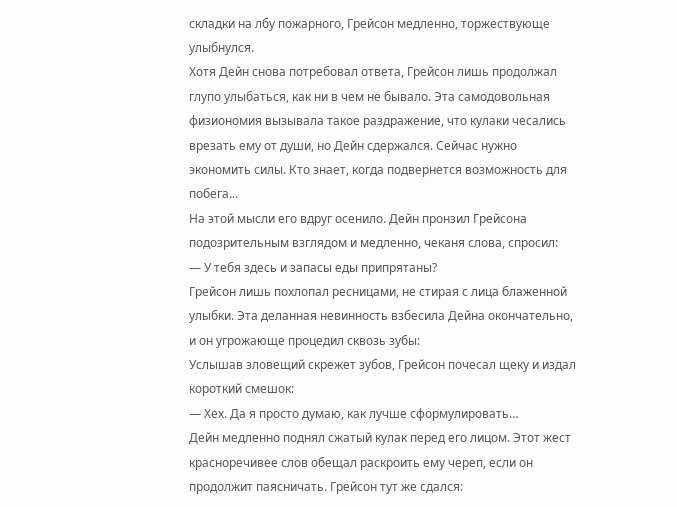складки на лбу пожарного, Грейсон медленно, торжествующе улыбнулся.
Хотя Дейн снова потребовал ответа, Грейсон лишь продолжал глупо улыбаться, как ни в чем не бывало. Эта самодовольная физиономия вызывала такое раздражение, что кулаки чесались врезать ему от души, но Дейн сдержался. Сейчас нужно экономить силы. Кто знает, когда подвернется возможность для побега...
На этой мысли его вдруг осенило. Дейн пронзил Грейсона подозрительным взглядом и медленно, чеканя слова, спросил:
— У тебя здесь и запасы еды припрятаны?
Грейсон лишь похлопал ресницами, не стирая с лица блаженной улыбки. Эта деланная невинность взбесила Дейна окончательно, и он угрожающе процедил сквозь зубы:
Услышав зловещий скрежет зубов, Грейсон почесал щеку и издал короткий смешок:
— Хех. Да я просто думаю, как лучше сформулировать…
Дейн медленно поднял сжатый кулак перед его лицом. Этот жест красноречивее слов обещал раскроить ему череп, если он продолжит паясничать. Грейсон тут же сдался: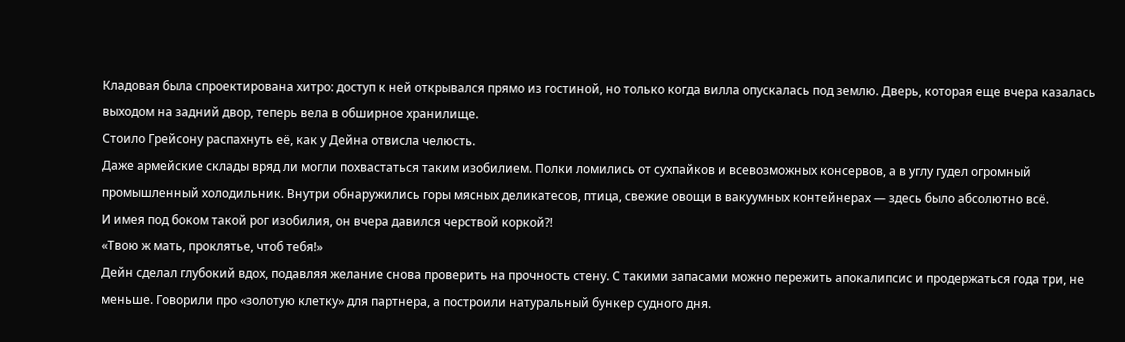Кладовая была спроектирована хитро: доступ к ней открывался прямо из гостиной, но только когда вилла опускалась под землю. Дверь, которая еще вчера казалась выходом на задний двор, теперь вела в обширное хранилище.
Стоило Грейсону распахнуть её, как у Дейна отвисла челюсть.
Даже армейские склады вряд ли могли похвастаться таким изобилием. Полки ломились от сухпайков и всевозможных консервов, а в углу гудел огромный промышленный холодильник. Внутри обнаружились горы мясных деликатесов, птица, свежие овощи в вакуумных контейнерах — здесь было абсолютно всё.
И имея под боком такой рог изобилия, он вчера давился черствой коркой?!
«Твою ж мать, проклятье, чтоб тебя!»
Дейн сделал глубокий вдох, подавляя желание снова проверить на прочность стену. С такими запасами можно пережить апокалипсис и продержаться года три, не меньше. Говорили про «золотую клетку» для партнера, а построили натуральный бункер судного дня.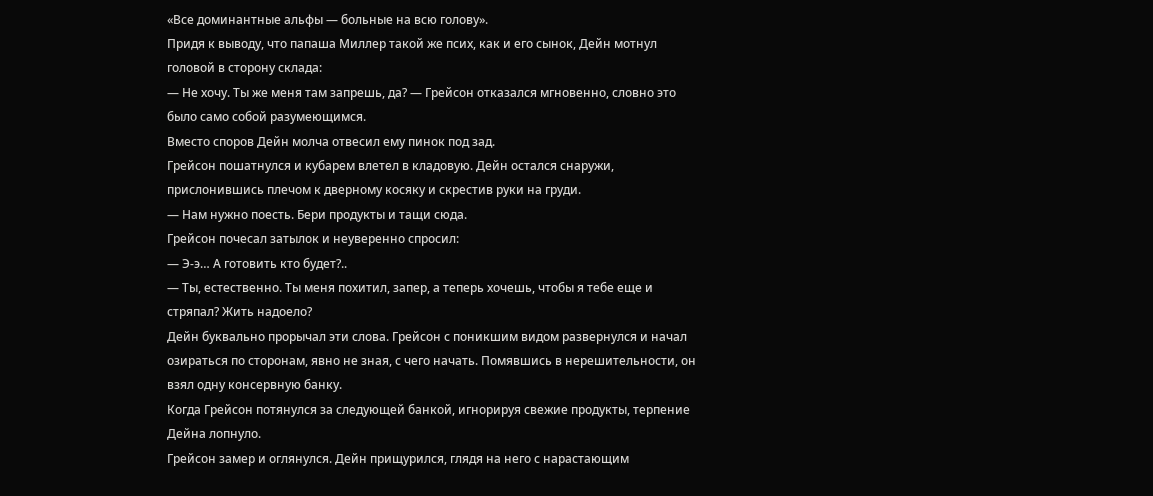«Все доминантные альфы — больные на всю голову».
Придя к выводу, что папаша Миллер такой же псих, как и его сынок, Дейн мотнул головой в сторону склада:
— Не хочу. Ты же меня там запрешь, да? — Грейсон отказался мгновенно, словно это было само собой разумеющимся.
Вместо споров Дейн молча отвесил ему пинок под зад.
Грейсон пошатнулся и кубарем влетел в кладовую. Дейн остался снаружи, прислонившись плечом к дверному косяку и скрестив руки на груди.
— Нам нужно поесть. Бери продукты и тащи сюда.
Грейсон почесал затылок и неуверенно спросил:
— Э-э… А готовить кто будет?..
— Ты, естественно. Ты меня похитил, запер, а теперь хочешь, чтобы я тебе еще и стряпал? Жить надоело?
Дейн буквально прорычал эти слова. Грейсон с поникшим видом развернулся и начал озираться по сторонам, явно не зная, с чего начать. Помявшись в нерешительности, он взял одну консервную банку.
Когда Грейсон потянулся за следующей банкой, игнорируя свежие продукты, терпение Дейна лопнуло.
Грейсон замер и оглянулся. Дейн прищурился, глядя на него с нарастающим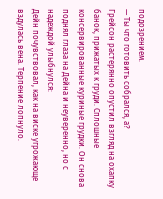подозрением.
— Ты что готовить собрался, а?
Грейсон растерянно опустил взгляд на охапку банок, прижатых к груди. Сплошные консервированные куриные грудки. Он снова поднял глаза на Дейна и неуверенно, но с надеждой улыбнулся:
Дейн почувствовал, как на виске угрожающе вздулась вена. Терпение лопнуло.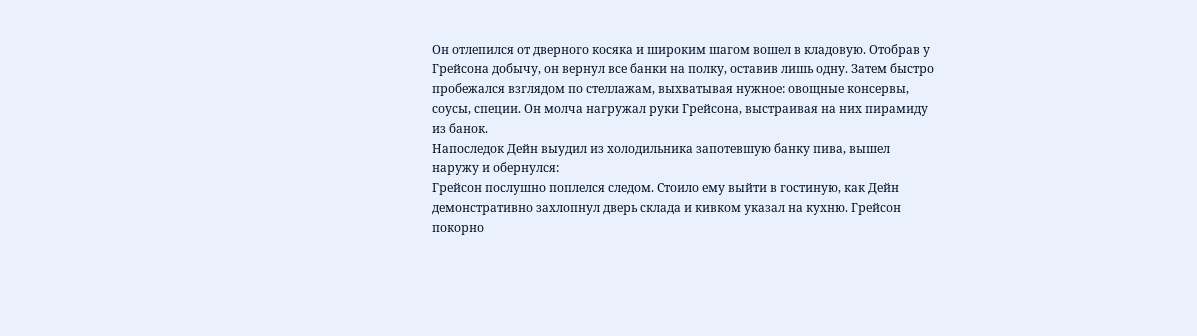Он отлепился от дверного косяка и широким шагом вошел в кладовую. Отобрав у Грейсона добычу, он вернул все банки на полку, оставив лишь одну. Затем быстро пробежался взглядом по стеллажам, выхватывая нужное: овощные консервы, соусы, специи. Он молча нагружал руки Грейсона, выстраивая на них пирамиду из банок.
Напоследок Дейн выудил из холодильника запотевшую банку пива, вышел наружу и обернулся:
Грейсон послушно поплелся следом. Стоило ему выйти в гостиную, как Дейн демонстративно захлопнул дверь склада и кивком указал на кухню. Грейсон покорно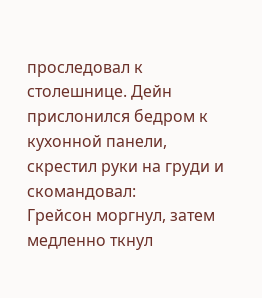проследовал к столешнице. Дейн прислонился бедром к кухонной панели, скрестил руки на груди и скомандовал:
Грейсон моргнул, затем медленно ткнул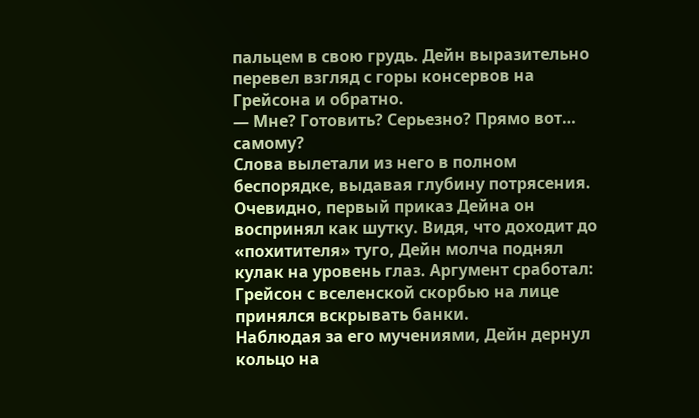пальцем в свою грудь. Дейн выразительно перевел взгляд с горы консервов на Грейсона и обратно.
— Мне? Готовить? Серьезно? Прямо вот… самому?
Слова вылетали из него в полном беспорядке, выдавая глубину потрясения. Очевидно, первый приказ Дейна он воспринял как шутку. Видя, что доходит до «похитителя» туго, Дейн молча поднял кулак на уровень глаз. Аргумент сработал: Грейсон с вселенской скорбью на лице принялся вскрывать банки.
Наблюдая за его мучениями, Дейн дернул кольцо на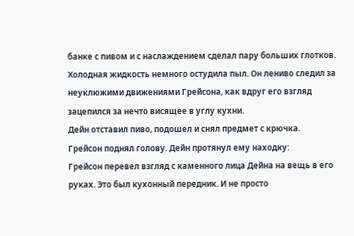банке с пивом и с наслаждением сделал пару больших глотков. Холодная жидкость немного остудила пыл. Он лениво следил за неуклюжими движениями Грейсона, как вдруг его взгляд зацепился за нечто висящее в углу кухни.
Дейн отставил пиво, подошел и снял предмет с крючка.
Грейсон поднял голову. Дейн протянул ему находку:
Грейсон перевел взгляд с каменного лица Дейна на вещь в его руках. Это был кухонный передник. И не просто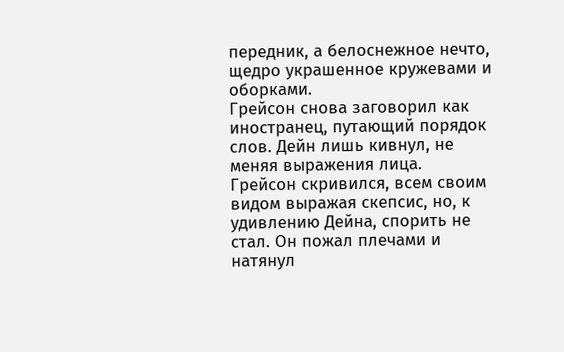передник, а белоснежное нечто, щедро украшенное кружевами и оборками.
Грейсон снова заговорил как иностранец, путающий порядок слов. Дейн лишь кивнул, не меняя выражения лица.
Грейсон скривился, всем своим видом выражая скепсис, но, к удивлению Дейна, спорить не стал. Он пожал плечами и натянул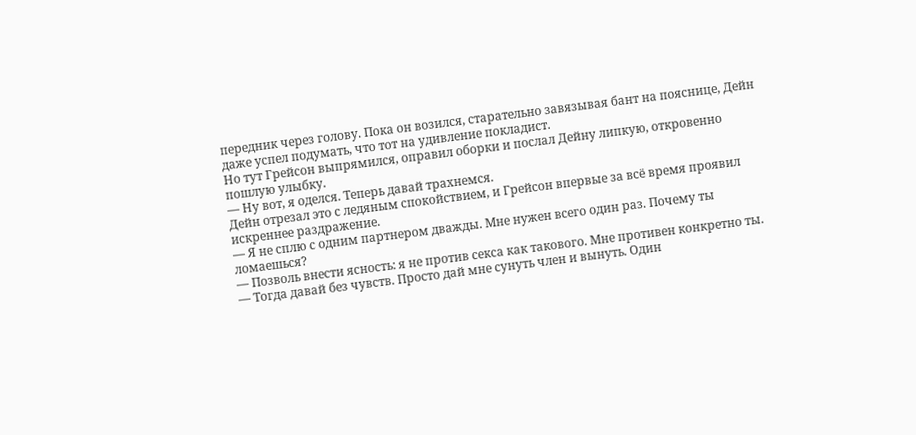передник через голову. Пока он возился, старательно завязывая бант на пояснице, Дейн даже успел подумать, что тот на удивление покладист.
Но тут Грейсон выпрямился, оправил оборки и послал Дейну липкую, откровенно пошлую улыбку.
— Ну вот, я оделся. Теперь давай трахнемся.
Дейн отрезал это с ледяным спокойствием, и Грейсон впервые за всё время проявил искреннее раздражение.
— Я не сплю с одним партнером дважды. Мне нужен всего один раз. Почему ты ломаешься?
— Позволь внести ясность: я не против секса как такового. Мне противен конкретно ты.
— Тогда давай без чувств. Просто дай мне сунуть член и вынуть. Один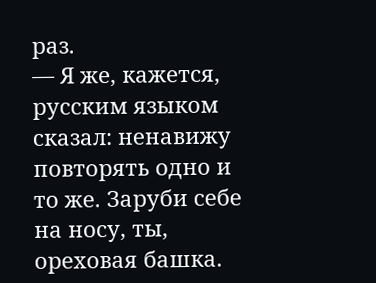раз.
— Я же, кажется, русским языком сказал: ненавижу повторять одно и то же. Заруби себе на носу, ты, ореховая башка.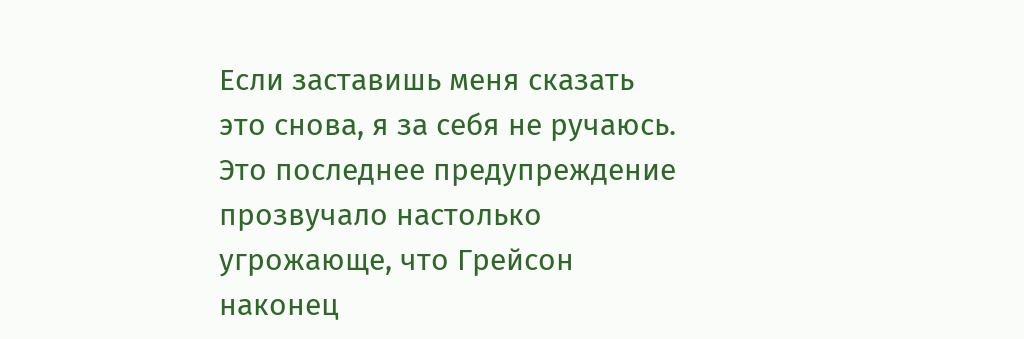Если заставишь меня сказать это снова, я за себя не ручаюсь.
Это последнее предупреждение прозвучало настолько угрожающе, что Грейсон наконец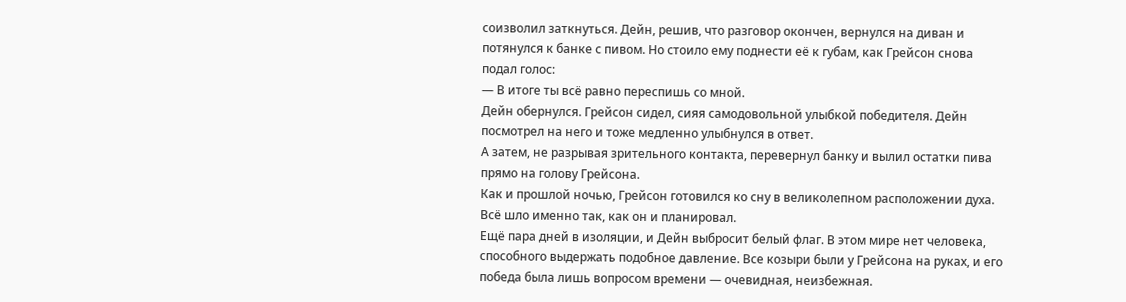соизволил заткнуться. Дейн, решив, что разговор окончен, вернулся на диван и потянулся к банке с пивом. Но стоило ему поднести её к губам, как Грейсон снова подал голос:
— В итоге ты всё равно переспишь со мной.
Дейн обернулся. Грейсон сидел, сияя самодовольной улыбкой победителя. Дейн посмотрел на него и тоже медленно улыбнулся в ответ.
А затем, не разрывая зрительного контакта, перевернул банку и вылил остатки пива прямо на голову Грейсона.
Как и прошлой ночью, Грейсон готовился ко сну в великолепном расположении духа. Всё шло именно так, как он и планировал.
Ещё пара дней в изоляции, и Дейн выбросит белый флаг. В этом мире нет человека, способного выдержать подобное давление. Все козыри были у Грейсона на руках, и его победа была лишь вопросом времени — очевидная, неизбежная.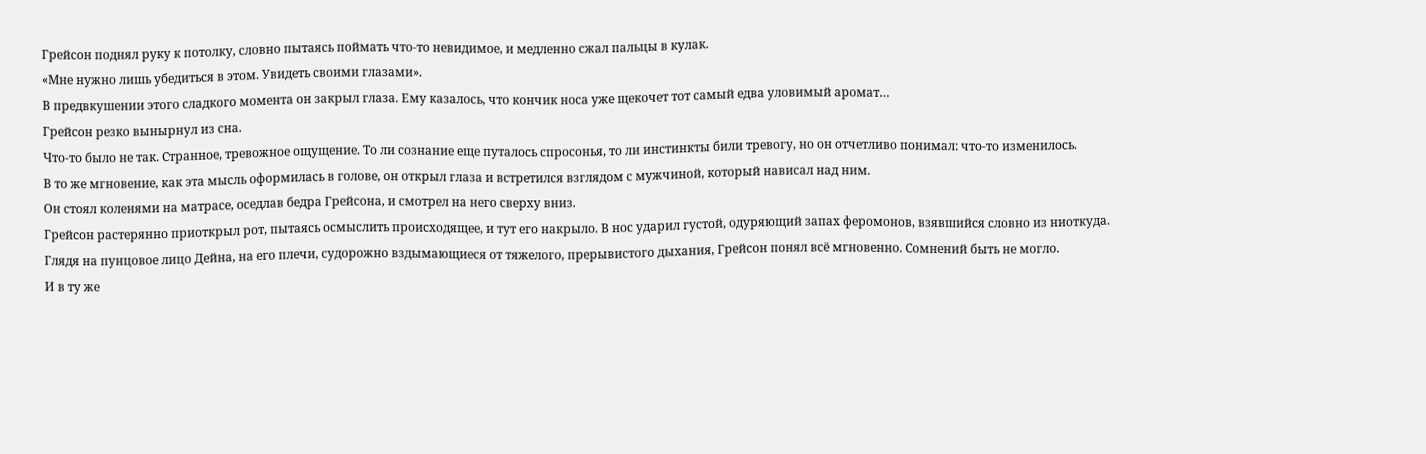Грейсон поднял руку к потолку, словно пытаясь поймать что-то невидимое, и медленно сжал пальцы в кулак.
«Мне нужно лишь убедиться в этом. Увидеть своими глазами».
В предвкушении этого сладкого момента он закрыл глаза. Ему казалось, что кончик носа уже щекочет тот самый едва уловимый аромат…
Грейсон резко вынырнул из сна.
Что-то было не так. Странное, тревожное ощущение. То ли сознание еще путалось спросонья, то ли инстинкты били тревогу, но он отчетливо понимал: что-то изменилось.
В то же мгновение, как эта мысль оформилась в голове, он открыл глаза и встретился взглядом с мужчиной, который нависал над ним.
Он стоял коленями на матрасе, оседлав бедра Грейсона, и смотрел на него сверху вниз.
Грейсон растерянно приоткрыл рот, пытаясь осмыслить происходящее, и тут его накрыло. В нос ударил густой, одуряющий запах феромонов, взявшийся словно из ниоткуда.
Глядя на пунцовое лицо Дейна, на его плечи, судорожно вздымающиеся от тяжелого, прерывистого дыхания, Грейсон понял всё мгновенно. Сомнений быть не могло.
И в ту же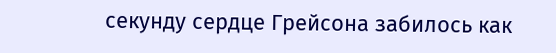секунду сердце Грейсона забилось как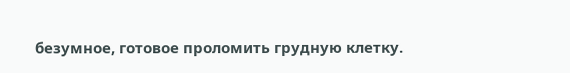безумное, готовое проломить грудную клетку.